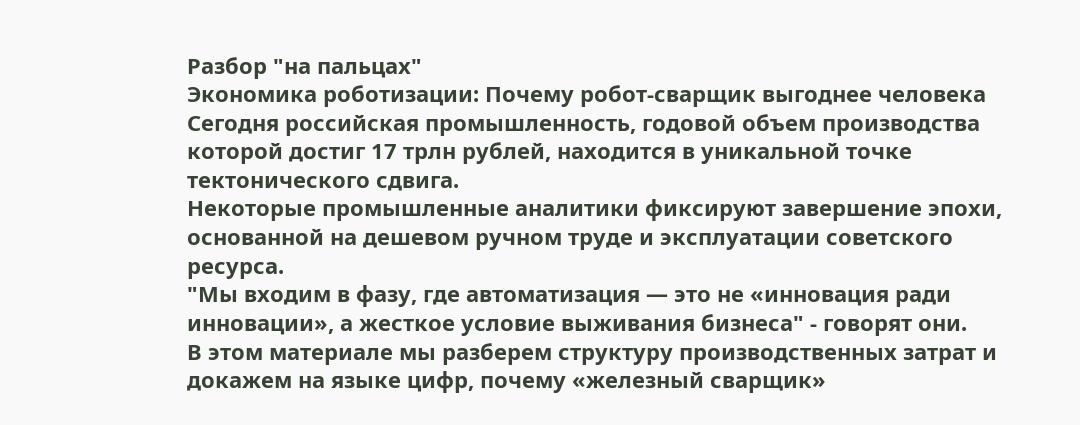Разбор "на пальцах"
Экономика роботизации: Почему робот-сварщик выгоднее человека
Сегодня российская промышленность, годовой объем производства которой достиг 17 трлн рублей, находится в уникальной точке тектонического сдвига.
Некоторые промышленные аналитики фиксируют завершение эпохи, основанной на дешевом ручном труде и эксплуатации советского ресурса.
"Мы входим в фазу, где автоматизация — это не «инновация ради инновации», а жесткое условие выживания бизнеса" - говорят они.
В этом материале мы разберем структуру производственных затрат и докажем на языке цифр, почему «железный сварщик»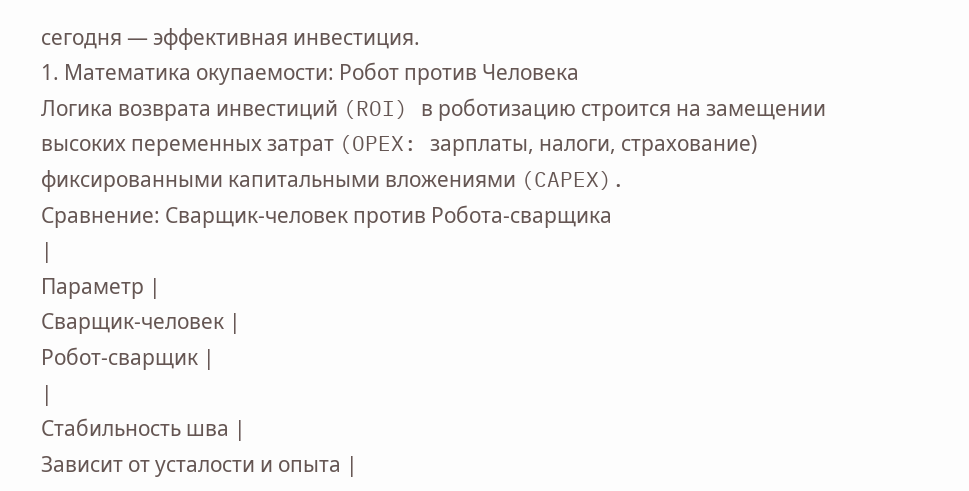сегодня — эффективная инвестиция.
1. Математика окупаемости: Робот против Человека
Логика возврата инвестиций (ROI) в роботизацию строится на замещении высоких переменных затрат (OPEX: зарплаты, налоги, страхование) фиксированными капитальными вложениями (CAPEX).
Сравнение: Сварщик-человек против Робота-сварщика
|
Параметр |
Сварщик-человек |
Робот-сварщик |
|
Стабильность шва |
Зависит от усталости и опыта |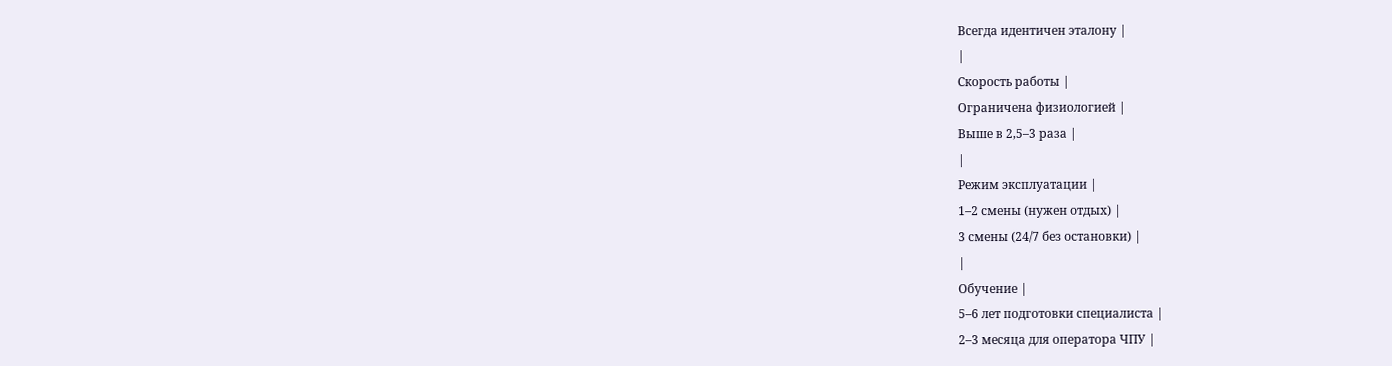Всегда идентичен эталону |
|
Скорость работы |
Ограничена физиологией |
Выше в 2,5–3 раза |
|
Режим эксплуатации |
1–2 смены (нужен отдых) |
3 смены (24/7 без остановки) |
|
Обучение |
5–6 лет подготовки специалиста |
2–3 месяца для оператора ЧПУ |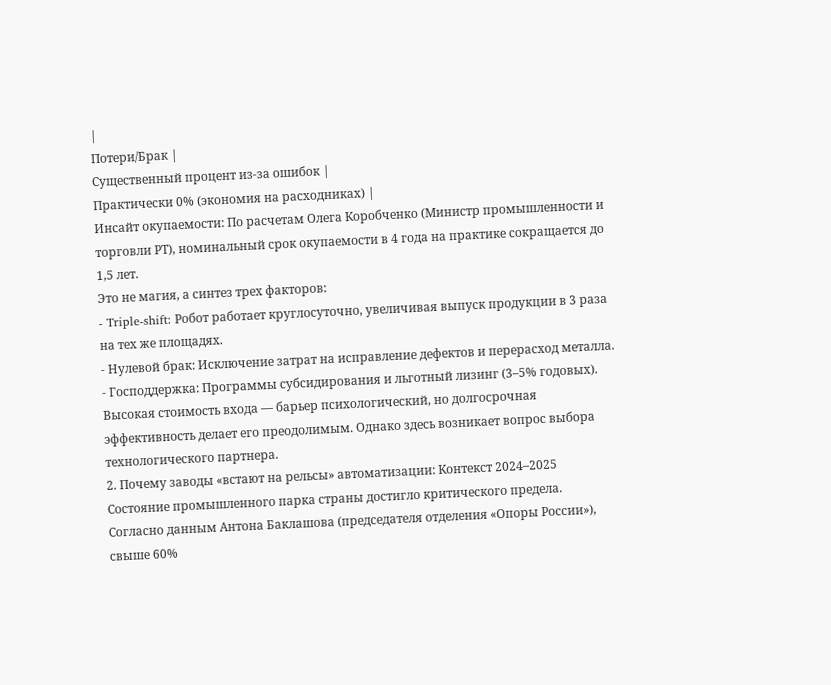|
Потери/Брак |
Существенный процент из-за ошибок |
Практически 0% (экономия на расходниках) |
Инсайт окупаемости: По расчетам Олега Коробченко (Министр промышленности и торговли РТ), номинальный срок окупаемости в 4 года на практике сокращается до 1,5 лет.
Это не магия, а синтез трех факторов:
- Triple-shift: Робот работает круглосуточно, увеличивая выпуск продукции в 3 раза на тех же площадях.
- Нулевой брак: Исключение затрат на исправление дефектов и перерасход металла.
- Господдержка: Программы субсидирования и льготный лизинг (3–5% годовых).
Высокая стоимость входа — барьер психологический, но долгосрочная эффективность делает его преодолимым. Однако здесь возникает вопрос выбора технологического партнера.
2. Почему заводы «встают на рельсы» автоматизации: Контекст 2024–2025
Состояние промышленного парка страны достигло критического предела.
Согласно данным Антона Баклашова (председателя отделения «Опоры России»), свыше 60%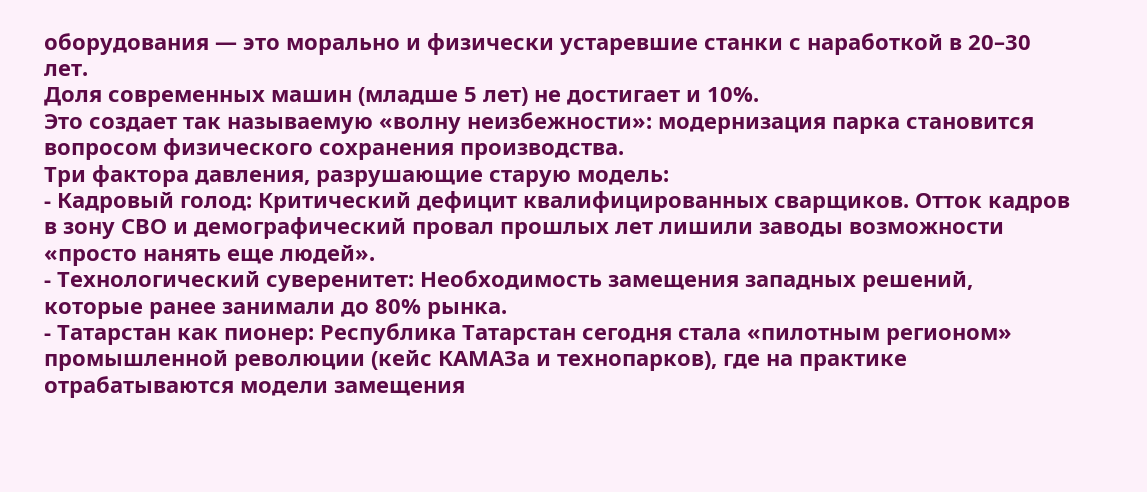оборудования — это морально и физически устаревшие станки с наработкой в 20–30 лет.
Доля современных машин (младше 5 лет) не достигает и 10%.
Это создает так называемую «волну неизбежности»: модернизация парка становится вопросом физического сохранения производства.
Три фактора давления, разрушающие старую модель:
- Кадровый голод: Критический дефицит квалифицированных сварщиков. Отток кадров в зону СВО и демографический провал прошлых лет лишили заводы возможности «просто нанять еще людей».
- Технологический суверенитет: Необходимость замещения западных решений, которые ранее занимали до 80% рынка.
- Татарстан как пионер: Республика Татарстан сегодня стала «пилотным регионом» промышленной революции (кейс КАМАЗа и технопарков), где на практике отрабатываются модели замещения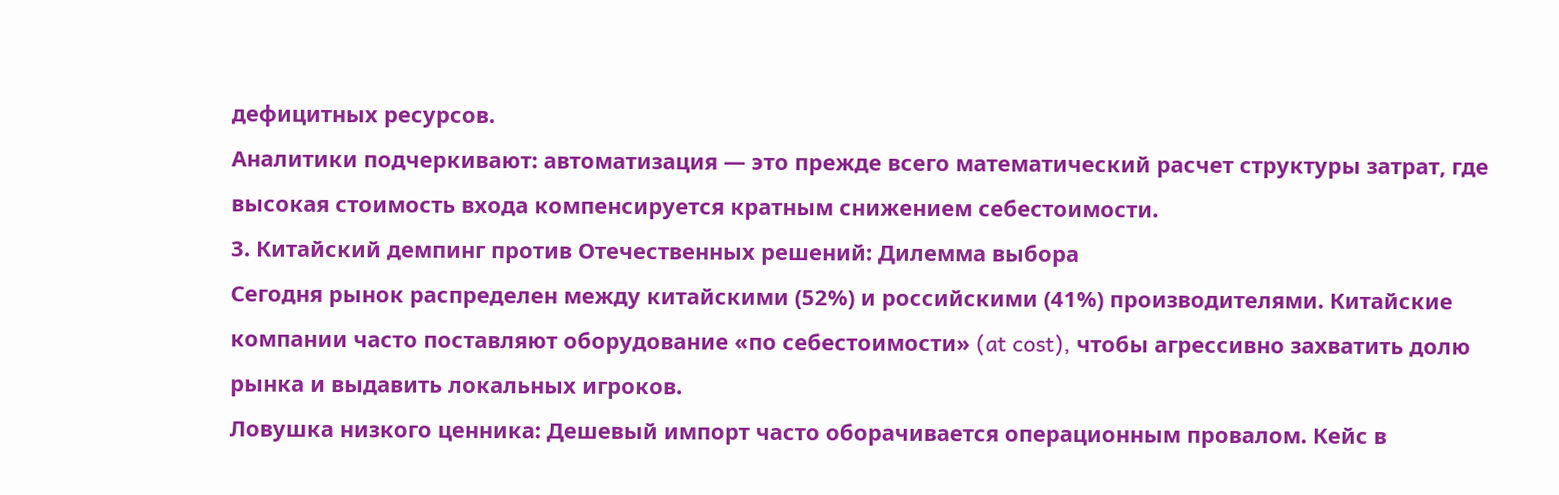дефицитных ресурсов.
Аналитики подчеркивают: автоматизация — это прежде всего математический расчет структуры затрат, где высокая стоимость входа компенсируется кратным снижением себестоимости.
3. Китайский демпинг против Отечественных решений: Дилемма выбора
Сегодня рынок распределен между китайскими (52%) и российскими (41%) производителями. Китайские компании часто поставляют оборудование «по себестоимости» (at cost), чтобы агрессивно захватить долю рынка и выдавить локальных игроков.
Ловушка низкого ценника: Дешевый импорт часто оборачивается операционным провалом. Кейс в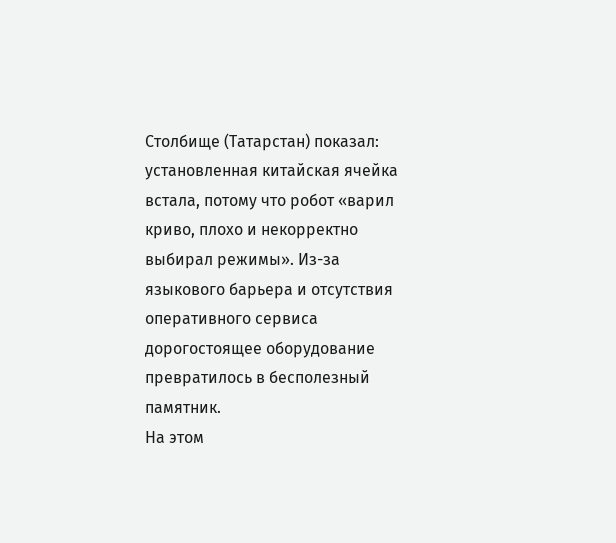Столбище (Татарстан) показал: установленная китайская ячейка встала, потому что робот «варил криво, плохо и некорректно выбирал режимы». Из-за языкового барьера и отсутствия оперативного сервиса дорогостоящее оборудование превратилось в бесполезный памятник.
На этом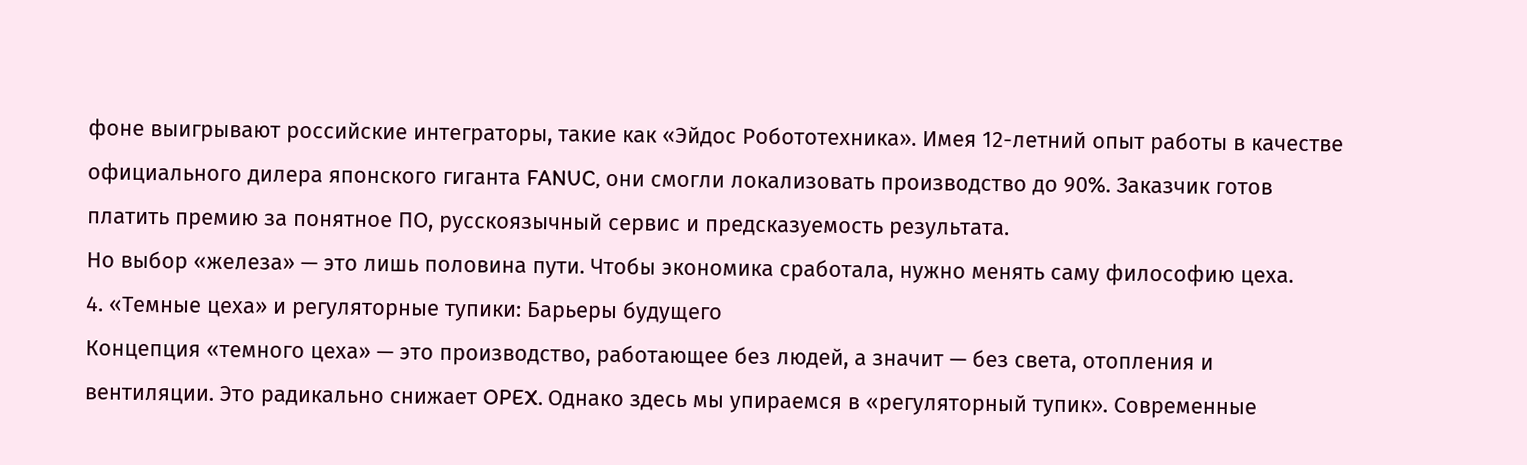фоне выигрывают российские интеграторы, такие как «Эйдос Робототехника». Имея 12-летний опыт работы в качестве официального дилера японского гиганта FANUC, они смогли локализовать производство до 90%. Заказчик готов платить премию за понятное ПО, русскоязычный сервис и предсказуемость результата.
Но выбор «железа» — это лишь половина пути. Чтобы экономика сработала, нужно менять саму философию цеха.
4. «Темные цеха» и регуляторные тупики: Барьеры будущего
Концепция «темного цеха» — это производство, работающее без людей, а значит — без света, отопления и вентиляции. Это радикально снижает OPEX. Однако здесь мы упираемся в «регуляторный тупик». Современные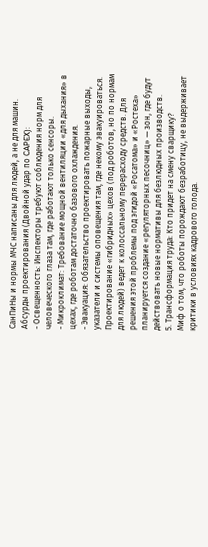СанПиНы и нормы МЧС написаны для людей, а не для машин.
Абсурды проектирования (Двойной удар по CAPEX):
- Освещенность: Инспекторы требуют соблюдения норм для человеческого глаза там, где работают только сенсоры.
- Микроклимат: Требование мощной вентиляции «для дыхания» в цехах, где роботам достаточно базового охлаждения.
- Эвакуация: Обязательство проектировать пожарные выходы, указатели и системы оповещения там, где некому эвакуироваться.
Проектирование «гибридных» цехов (под роботов, но по нормам для людей) ведет к колоссальному перерасходу средств. Для решения этой проблемы под эгидой «Росатома» и «Ростеха» планируется создание «регуляторных песочниц» — зон, где будут действовать новые нормативы для безлюдных производств.
5. Трансформация труда: Кто придет на смену сварщику?
Миф о том, что роботы порождают безработицу, не выдерживает критики в условиях кадрового голода.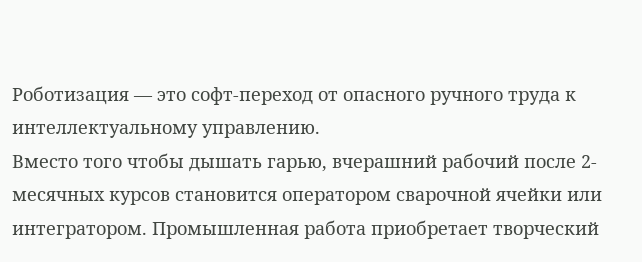Роботизация — это софт-переход от опасного ручного труда к интеллектуальному управлению.
Вместо того чтобы дышать гарью, вчерашний рабочий после 2-месячных курсов становится оператором сварочной ячейки или интегратором. Промышленная работа приобретает творческий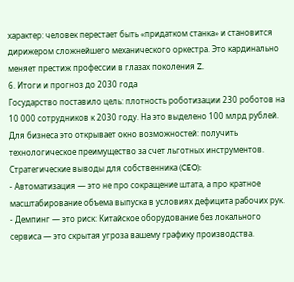характер: человек перестает быть «придатком станка» и становится дирижером сложнейшего механического оркестра. Это кардинально меняет престиж профессии в глазах поколения Z.
6. Итоги и прогноз до 2030 года
Государство поставило цель: плотность роботизации 230 роботов на 10 000 сотрудников к 2030 году. На это выделено 100 млрд рублей. Для бизнеса это открывает окно возможностей: получить технологическое преимущество за счет льготных инструментов.
Стратегические выводы для собственника (CEO):
- Автоматизация — это не про сокращение штата, а про кратное масштабирование объема выпуска в условиях дефицита рабочих рук.
- Демпинг — это риск: Китайское оборудование без локального сервиса — это скрытая угроза вашему графику производства.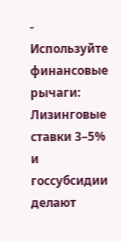- Используйте финансовые рычаги: Лизинговые ставки 3–5% и госсубсидии делают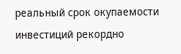реальный срок окупаемости инвестиций рекордно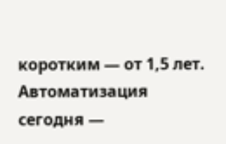коротким — от 1,5 лет.
Автоматизация сегодня —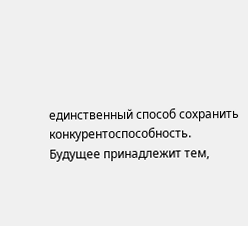единственный способ сохранить конкурентоспособность. Будущее принадлежит тем,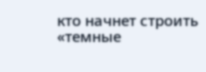кто начнет строить «темные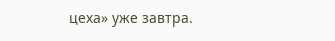цеха» уже завтра.